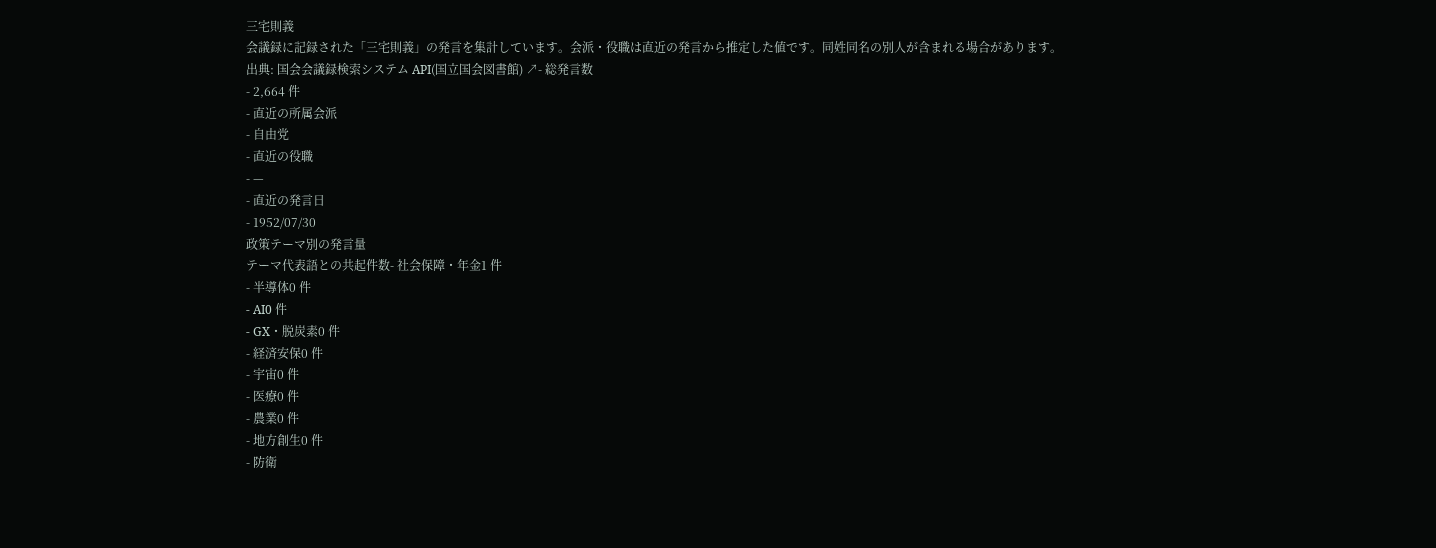三宅則義
会議録に記録された「三宅則義」の発言を集計しています。会派・役職は直近の発言から推定した値です。同姓同名の別人が含まれる場合があります。
出典: 国会会議録検索システム API(国立国会図書館) ↗- 総発言数
- 2,664 件
- 直近の所属会派
- 自由党
- 直近の役職
- —
- 直近の発言日
- 1952/07/30
政策テーマ別の発言量
テーマ代表語との共起件数- 社会保障・年金1 件
- 半導体0 件
- AI0 件
- GX・脱炭素0 件
- 経済安保0 件
- 宇宙0 件
- 医療0 件
- 農業0 件
- 地方創生0 件
- 防衛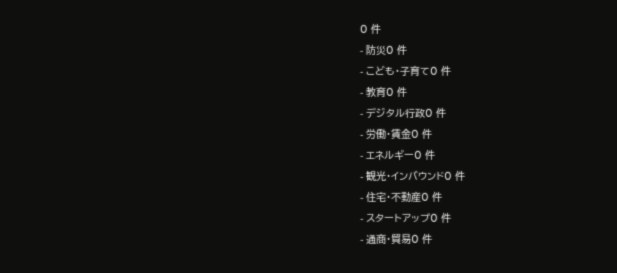0 件
- 防災0 件
- こども・子育て0 件
- 教育0 件
- デジタル行政0 件
- 労働・賃金0 件
- エネルギー0 件
- 観光・インバウンド0 件
- 住宅・不動産0 件
- スタートアップ0 件
- 通商・貿易0 件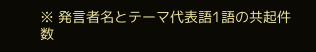※ 発言者名とテーマ代表語1語の共起件数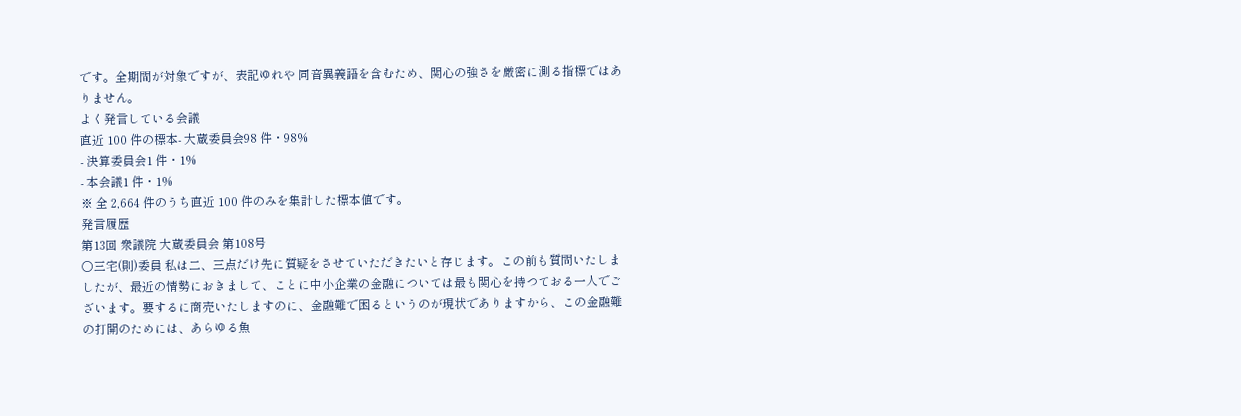です。全期間が対象ですが、表記ゆれや 同音異義語を含むため、関心の強さを厳密に測る指標ではありません。
よく発言している会議
直近 100 件の標本- 大蔵委員会98 件・98%
- 決算委員会1 件・1%
- 本会議1 件・1%
※ 全 2,664 件のうち直近 100 件のみを集計した標本値です。
発言履歴
第13回 衆議院 大蔵委員会 第108号
○三宅(則)委員 私は二、三点だけ先に質疑をさせていただきたいと存じます。この前も質問いたしましたが、最近の情勢におきまして、ことに中小企業の金融については最も関心を持つておる一人でございます。要するに商売いたしますのに、金融難で困るというのが現状でありますから、この金融難の打開のためには、あらゆる魚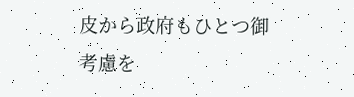皮から政府もひとつ御考慮を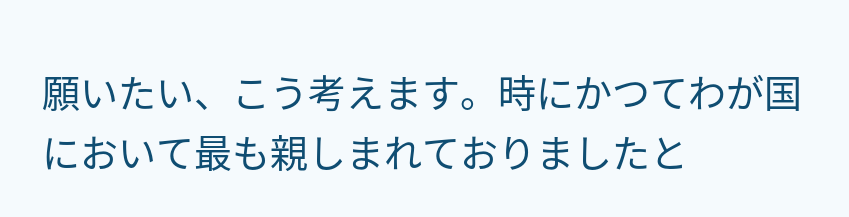願いたい、こう考えます。時にかつてわが国において最も親しまれておりましたと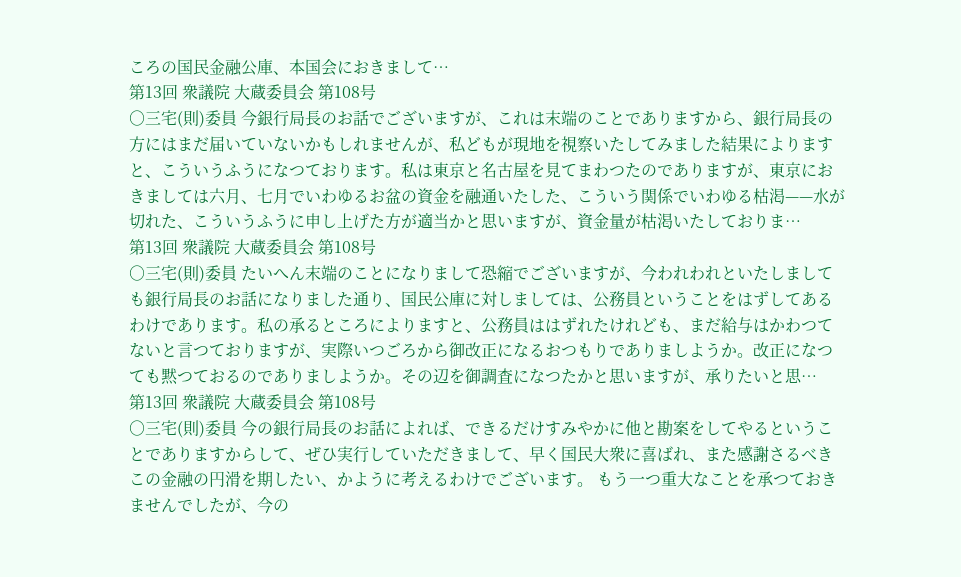ころの国民金融公庫、本国会におきまして…
第13回 衆議院 大蔵委員会 第108号
○三宅(則)委員 今銀行局長のお話でございますが、これは末端のことでありますから、銀行局長の方にはまだ届いていないかもしれませんが、私どもが現地を視察いたしてみました結果によりますと、こういうふうになつております。私は東京と名古屋を見てまわつたのでありますが、東京におきましては六月、七月でいわゆるお盆の資金を融通いたした、こういう関係でいわゆる枯渇——水が切れた、こういうふうに申し上げた方が適当かと思いますが、資金量が枯渇いたしておりま…
第13回 衆議院 大蔵委員会 第108号
○三宅(則)委員 たいへん末端のことになりまして恐縮でございますが、今われわれといたしましても銀行局長のお話になりました通り、国民公庫に対しましては、公務員ということをはずしてあるわけであります。私の承るところによりますと、公務員ははずれたけれども、まだ給与はかわつてないと言つておりますが、実際いつごろから御改正になるおつもりでありましようか。改正になつても黙つておるのでありましようか。その辺を御調査になつたかと思いますが、承りたいと思…
第13回 衆議院 大蔵委員会 第108号
○三宅(則)委員 今の銀行局長のお話によれば、できるだけすみやかに他と勘案をしてやるということでありますからして、ぜひ実行していただきまして、早く国民大衆に喜ばれ、また感謝さるべきこの金融の円滑を期したい、かように考えるわけでございます。 もう一つ重大なことを承つておきませんでしたが、今の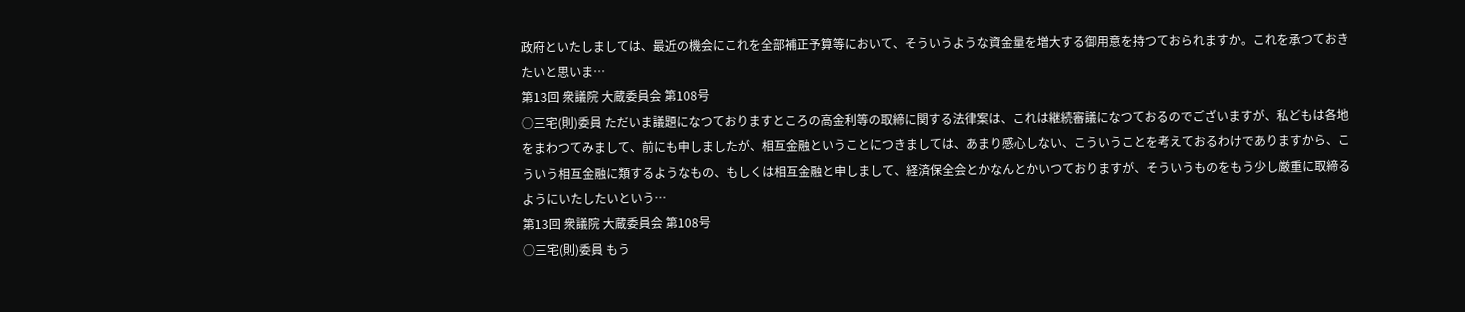政府といたしましては、最近の機会にこれを全部補正予算等において、そういうような資金量を増大する御用意を持つておられますか。これを承つておきたいと思いま…
第13回 衆議院 大蔵委員会 第108号
○三宅(則)委員 ただいま議題になつておりますところの高金利等の取締に関する法律案は、これは継続審議になつておるのでございますが、私どもは各地をまわつてみまして、前にも申しましたが、相互金融ということにつきましては、あまり感心しない、こういうことを考えておるわけでありますから、こういう相互金融に類するようなもの、もしくは相互金融と申しまして、経済保全会とかなんとかいつておりますが、そういうものをもう少し厳重に取締るようにいたしたいという…
第13回 衆議院 大蔵委員会 第108号
○三宅(則)委員 もう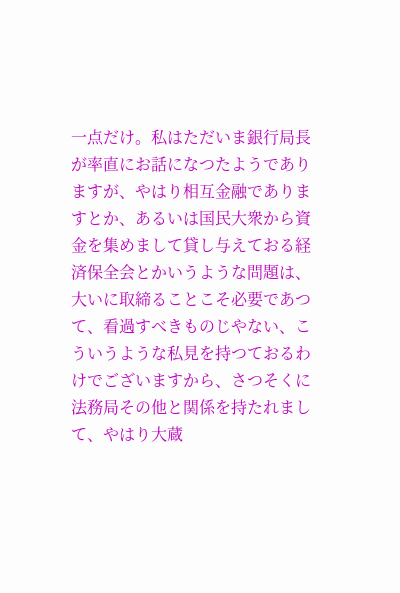一点だけ。私はただいま銀行局長が率直にお話になつたようでありますが、やはり相互金融でありますとか、あるいは国民大衆から資金を集めまして貸し与えておる経済保全会とかいうような問題は、大いに取締ることこそ必要であつて、看過すべきものじやない、こういうような私見を持つておるわけでございますから、さつそくに法務局その他と関係を持たれまして、やはり大蔵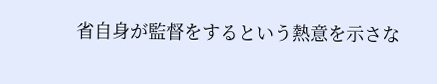省自身が監督をするという熱意を示さな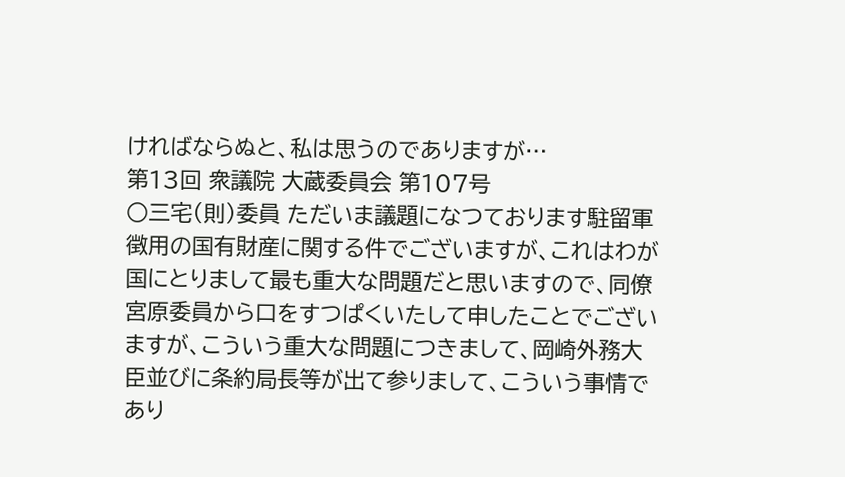ければならぬと、私は思うのでありますが…
第13回 衆議院 大蔵委員会 第107号
○三宅(則)委員 ただいま議題になつております駐留軍徴用の国有財産に関する件でございますが、これはわが国にとりまして最も重大な問題だと思いますので、同僚宮原委員から口をすつぱくいたして申したことでございますが、こういう重大な問題につきまして、岡崎外務大臣並びに条約局長等が出て参りまして、こういう事情であり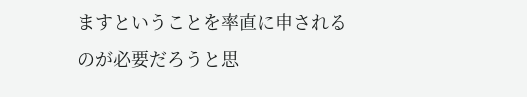ますということを率直に申されるのが必要だろうと思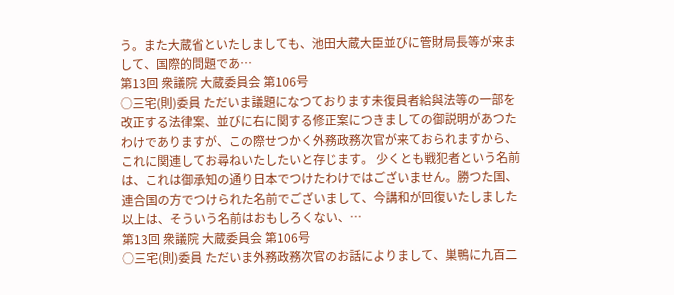う。また大蔵省といたしましても、池田大蔵大臣並びに管財局長等が来まして、国際的問題であ…
第13回 衆議院 大蔵委員会 第106号
○三宅(則)委員 ただいま議題になつております未復員者給與法等の一部を改正する法律案、並びに右に関する修正案につきましての御説明があつたわけでありますが、この際せつかく外務政務次官が来ておられますから、これに関連してお尋ねいたしたいと存じます。 少くとも戦犯者という名前は、これは御承知の通り日本でつけたわけではございません。勝つた国、連合国の方でつけられた名前でございまして、今講和が回復いたしました以上は、そういう名前はおもしろくない、…
第13回 衆議院 大蔵委員会 第106号
○三宅(則)委員 ただいま外務政務次官のお話によりまして、巣鴨に九百二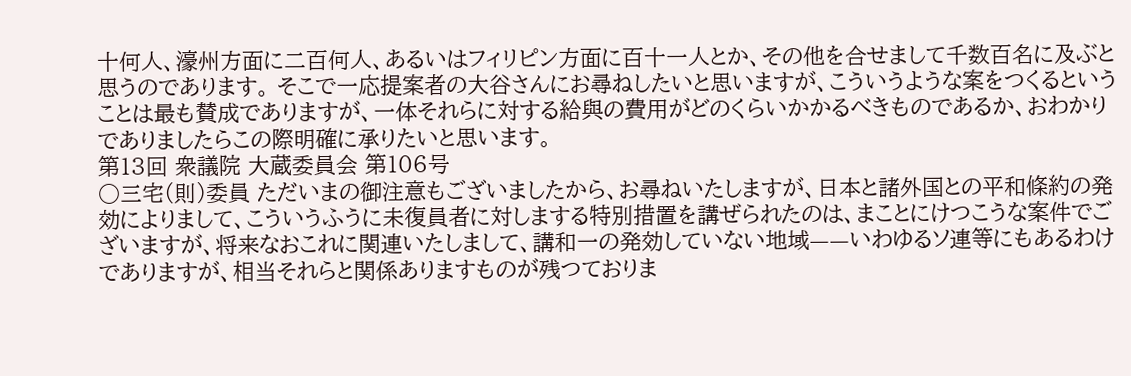十何人、濠州方面に二百何人、あるいはフィリピン方面に百十一人とか、その他を合せまして千数百名に及ぶと思うのであります。 そこで一応提案者の大谷さんにお尋ねしたいと思いますが、こういうような案をつくるということは最も賛成でありますが、一体それらに対する給與の費用がどのくらいかかるべきものであるか、おわかりでありましたらこの際明確に承りたいと思います。
第13回 衆議院 大蔵委員会 第106号
○三宅(則)委員 ただいまの御注意もございましたから、お尋ねいたしますが、日本と諸外国との平和條約の発効によりまして、こういうふうに未復員者に対しまする特別措置を講ぜられたのは、まことにけつこうな案件でございますが、将来なおこれに関連いたしまして、講和一の発効していない地域——いわゆるソ連等にもあるわけでありますが、相当それらと関係ありますものが残つておりま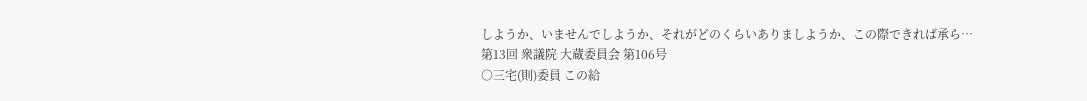しようか、いませんでしようか、それがどのくらいありましようか、この際できれば承ら…
第13回 衆議院 大蔵委員会 第106号
○三宅(則)委員 この給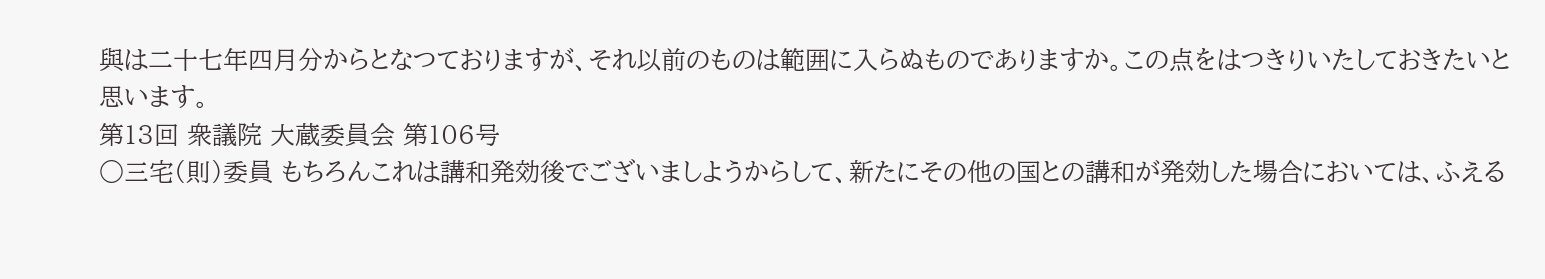與は二十七年四月分からとなつておりますが、それ以前のものは範囲に入らぬものでありますか。この点をはつきりいたしておきたいと思います。
第13回 衆議院 大蔵委員会 第106号
○三宅(則)委員 もちろんこれは講和発効後でございましようからして、新たにその他の国との講和が発効した場合においては、ふえる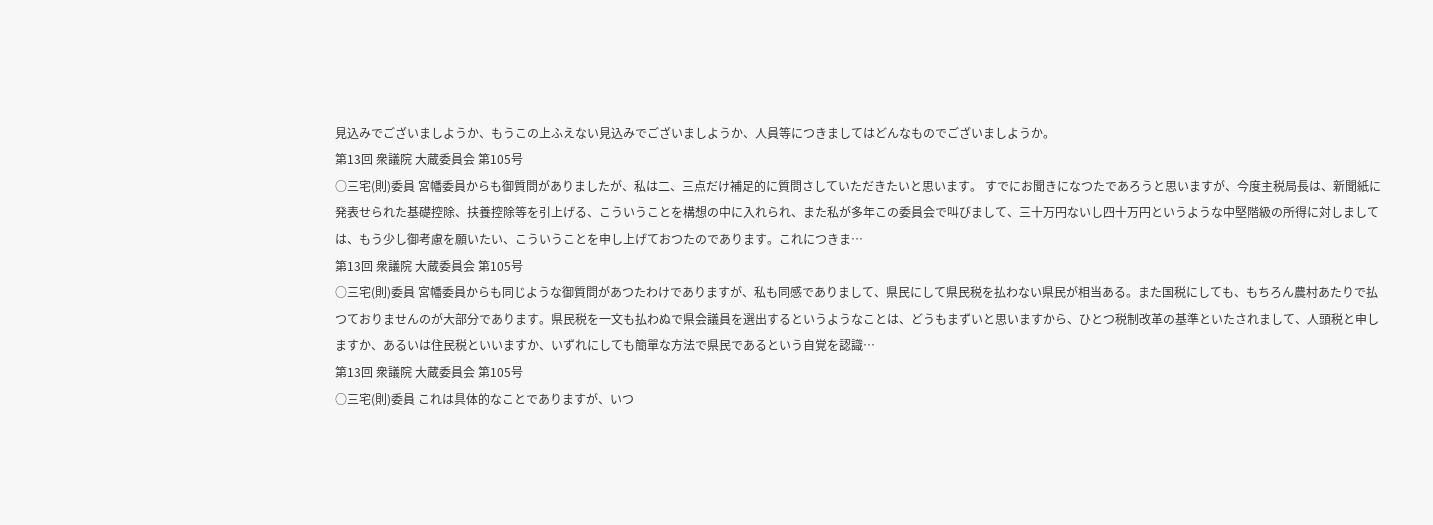見込みでございましようか、もうこの上ふえない見込みでございましようか、人員等につきましてはどんなものでございましようか。
第13回 衆議院 大蔵委員会 第105号
○三宅(則)委員 宮幡委員からも御質問がありましたが、私は二、三点だけ補足的に質問さしていただきたいと思います。 すでにお聞きになつたであろうと思いますが、今度主税局長は、新聞紙に発表せられた基礎控除、扶養控除等を引上げる、こういうことを構想の中に入れられ、また私が多年この委員会で叫びまして、三十万円ないし四十万円というような中堅階級の所得に対しましては、もう少し御考慮を願いたい、こういうことを申し上げておつたのであります。これにつきま…
第13回 衆議院 大蔵委員会 第105号
○三宅(則)委員 宮幡委員からも同じような御質問があつたわけでありますが、私も同感でありまして、県民にして県民税を払わない県民が相当ある。また国税にしても、もちろん農村あたりで払つておりませんのが大部分であります。県民税を一文も払わぬで県会議員を選出するというようなことは、どうもまずいと思いますから、ひとつ税制改革の基準といたされまして、人頭税と申しますか、あるいは住民税といいますか、いずれにしても簡單な方法で県民であるという自覚を認識…
第13回 衆議院 大蔵委員会 第105号
○三宅(則)委員 これは具体的なことでありますが、いつ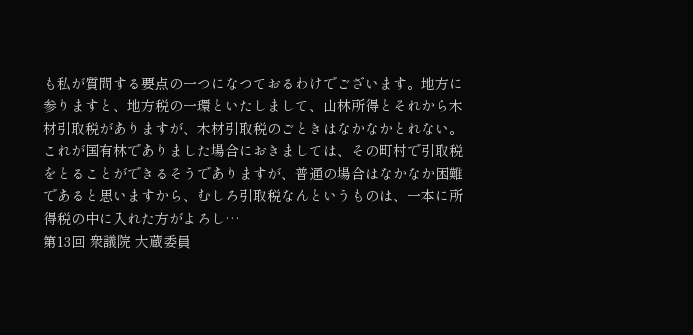も私が質問する要点の一つになつておるわけでございます。地方に参りますと、地方税の一環といたしまして、山林所得とそれから木材引取税がありますが、木材引取税のごときはなかなかとれない。これが国有林でありました場合におきましては、その町村で引取税をとることができるそうでありますが、普通の場合はなかなか困難であると思いますから、むしろ引取税なんというものは、一本に所得税の中に入れた方がよろし…
第13回 衆議院 大蔵委員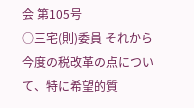会 第105号
○三宅(則)委員 それから今度の税改革の点について、特に希望的質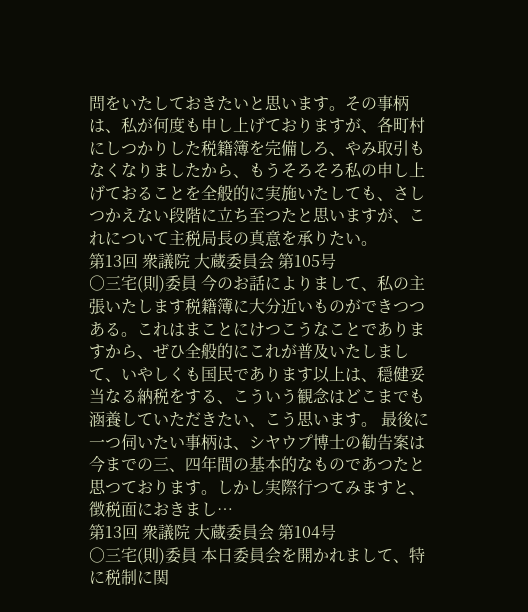問をいたしておきたいと思います。その事柄は、私が何度も申し上げておりますが、各町村にしつかりした税籍簿を完備しろ、やみ取引もなくなりましたから、もうそろそろ私の申し上げておることを全般的に実施いたしても、さしつかえない段階に立ち至つたと思いますが、これについて主税局長の真意を承りたい。
第13回 衆議院 大蔵委員会 第105号
○三宅(則)委員 今のお話によりまして、私の主張いたします税籍簿に大分近いものができつつある。これはまことにけつこうなことでありますから、ぜひ全般的にこれが普及いたしまして、いやしくも国民であります以上は、穏健妥当なる納税をする、こういう観念はどこまでも涵養していただきたい、こう思います。 最後に一つ伺いたい事柄は、シヤウプ博士の勧告案は今までの三、四年間の基本的なものであつたと思つております。しかし実際行つてみますと、徴税面におきまし…
第13回 衆議院 大蔵委員会 第104号
○三宅(則)委員 本日委員会を開かれまして、特に税制に関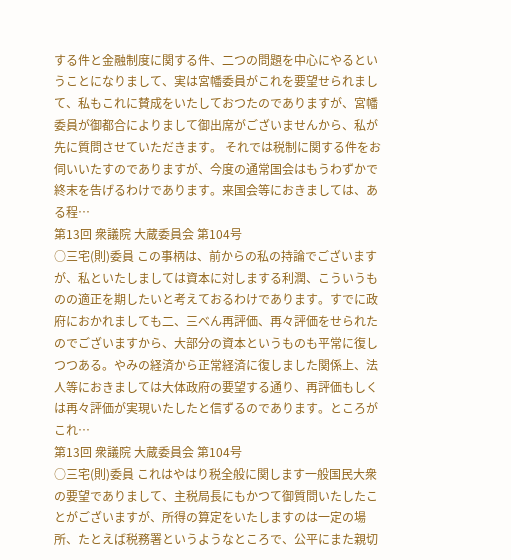する件と金融制度に関する件、二つの問題を中心にやるということになりまして、実は宮幡委員がこれを要望せられまして、私もこれに賛成をいたしておつたのでありますが、宮幡委員が御都合によりまして御出席がございませんから、私が先に質問させていただきます。 それでは税制に関する件をお伺いいたすのでありますが、今度の通常国会はもうわずかで終末を告げるわけであります。来国会等におきましては、ある程…
第13回 衆議院 大蔵委員会 第104号
○三宅(則)委員 この事柄は、前からの私の持論でございますが、私といたしましては資本に対しまする利潤、こういうものの適正を期したいと考えておるわけであります。すでに政府におかれましても二、三べん再評価、再々評価をせられたのでございますから、大部分の資本というものも平常に復しつつある。やみの経済から正常経済に復しました関係上、法人等におきましては大体政府の要望する通り、再評価もしくは再々評価が実現いたしたと信ずるのであります。ところがこれ…
第13回 衆議院 大蔵委員会 第104号
○三宅(則)委員 これはやはり税全般に関します一般国民大衆の要望でありまして、主税局長にもかつて御質問いたしたことがございますが、所得の算定をいたしますのは一定の場所、たとえば税務署というようなところで、公平にまた親切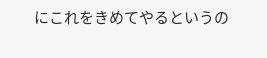にこれをきめてやるというの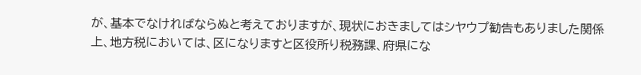が、基本でなければならぬと考えておりますが、現状におきましてはシヤウプ勧告もありました関係上、地方税においては、区になりますと区役所り税務課、府県にな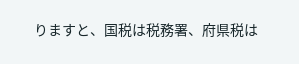りますと、国税は税務署、府県税は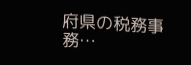府県の税務事務…